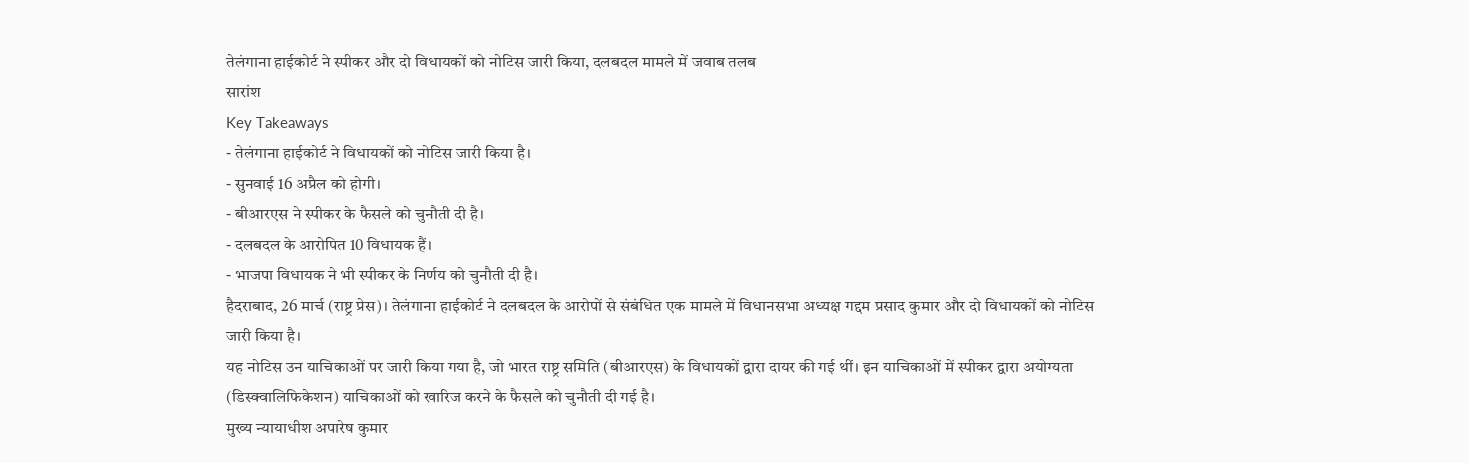तेलंगाना हाईकोर्ट ने स्पीकर और दो विधायकों को नोटिस जारी किया, दलबदल मामले में जवाब तलब
सारांश
Key Takeaways
- तेलंगाना हाईकोर्ट ने विधायकों को नोटिस जारी किया है।
- सुनवाई 16 अप्रैल को होगी।
- बीआरएस ने स्पीकर के फैसले को चुनौती दी है।
- दलबदल के आरोपित 10 विधायक हैं।
- भाजपा विधायक ने भी स्पीकर के निर्णय को चुनौती दी है।
हैदराबाद, 26 मार्च (राष्ट्र प्रेस)। तेलंगाना हाईकोर्ट ने दलबदल के आरोपों से संबंधित एक मामले में विधानसभा अध्यक्ष गद्दम प्रसाद कुमार और दो विधायकों को नोटिस जारी किया है।
यह नोटिस उन याचिकाओं पर जारी किया गया है, जो भारत राष्ट्र समिति (बीआरएस) के विधायकों द्वारा दायर की गई थीं। इन याचिकाओं में स्पीकर द्वारा अयोग्यता (डिस्क्वालिफिकेशन) याचिकाओं को खारिज करने के फैसले को चुनौती दी गई है।
मुख्य न्यायाधीश अपारेष कुमार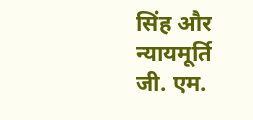सिंह और न्यायमूर्ति जी. एम.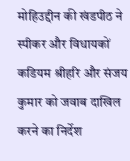मोहिउद्दीन की खंडपीठ ने स्पीकर और विधायकों कडियम श्रीहरि और संजय कुमार को जवाब दाखिल करने का निर्देश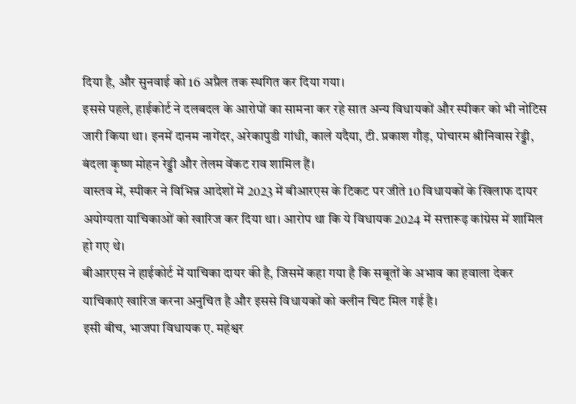दिया है, और सुनवाई को 16 अप्रैल तक स्थगित कर दिया गया।
इससे पहले, हाईकोर्ट ने दलबदल के आरोपों का सामना कर रहे सात अन्य विधायकों और स्पीकर को भी नोटिस जारी किया था। इनमें दानम नागेंदर, अरेकापुडी गांधी, काले यदैया, टी. प्रकाश गौड़, पोचारम श्रीनिवास रेड्डी, बंदला कृष्ण मोहन रेड्डी और तेलम वेंकट राव शामिल हैं।
वास्तव में, स्पीकर ने विभिन्न आदेशों में 2023 में बीआरएस के टिकट पर जीते 10 विधायकों के खिलाफ दायर अयोग्यता याचिकाओं को खारिज कर दिया था। आरोप था कि ये विधायक 2024 में सत्तारूढ़ कांग्रेस में शामिल हो गए थे।
बीआरएस ने हाईकोर्ट में याचिका दायर की है, जिसमें कहा गया है कि सबूतों के अभाव का हवाला देकर याचिकाएं खारिज करना अनुचित है और इससे विधायकों को क्लीन चिट मिल गई है।
इसी बीच, भाजपा विधायक ए. महेश्वर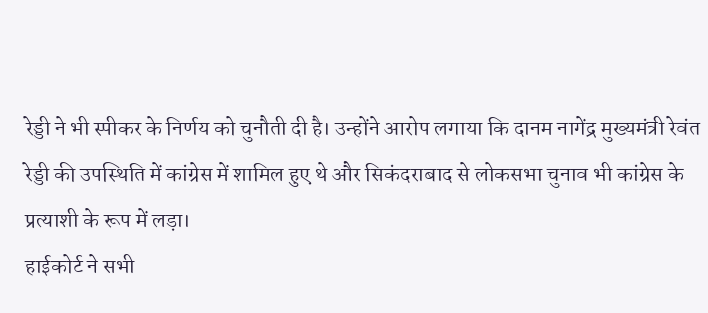रेड्डी ने भी स्पीकर के निर्णय को चुनौती दी है। उन्होंने आरोप लगाया कि दानम नागेंद्र मुख्यमंत्री रेवंत रेड्डी की उपस्थिति में कांग्रेस में शामिल हुए थे और सिकंदराबाद से लोकसभा चुनाव भी कांग्रेस के प्रत्याशी के रूप में लड़ा।
हाईकोर्ट ने सभी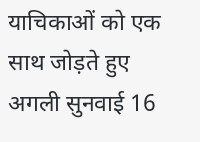याचिकाओं को एक साथ जोड़ते हुए अगली सुनवाई 16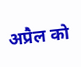अप्रैल को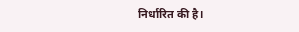निर्धारित की है।